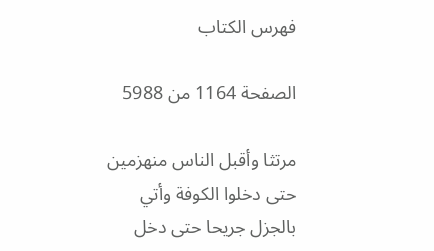فهرس الكتاب

الصفحة 1164 من 5988

مرتثا وأقبل الناس منهزمين حتى دخلوا الكوفة وأتي بالجزل جريحا حتى دخل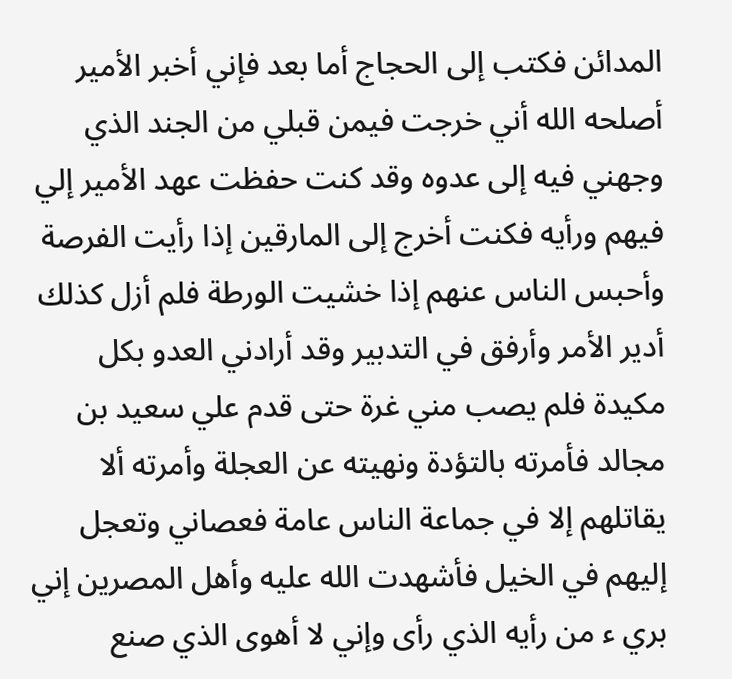المدائن فكتب إلى الحجاج أما بعد فإني أخبر الأمير أصلحه الله أني خرجت فيمن قبلي من الجند الذي وجهني فيه إلى عدوه وقد كنت حفظت عهد الأمير إلي فيهم ورأيه فكنت أخرج إلى المارقين إذا رأيت الفرصة وأحبس الناس عنهم إذا خشيت الورطة فلم أزل كذلك أدير الأمر وأرفق في التدبير وقد أرادني العدو بكل مكيدة فلم يصب مني غرة حتى قدم علي سعيد بن مجالد فأمرته بالتؤدة ونهيته عن العجلة وأمرته ألا يقاتلهم إلا في جماعة الناس عامة فعصاني وتعجل إليهم في الخيل فأشهدت الله عليه وأهل المصرين إني بري ء من رأيه الذي رأى وإني لا أهوى الذي صنع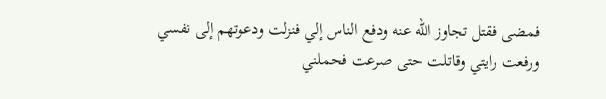فمضى فقتل تجاوز الله عنه ودفع الناس إلي فنزلت ودعوتهم إلى نفسي ورفعت رايتي وقاتلت حتى صرعت فحملني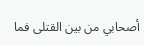أصحابي من بين القتلى فما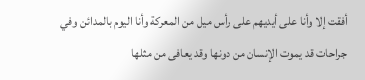أفقت إلا وأنا على أيديهم على رأس ميل من المعركة وأنا اليوم بالمدائن وفي جراحات قد يموت الإنسان من دونها وقد يعافى من مثلها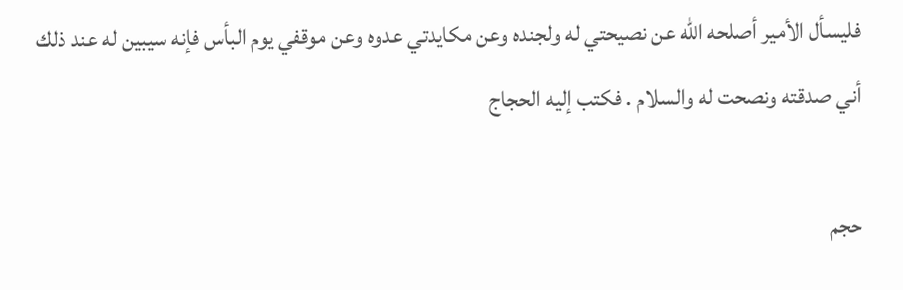فليسأل الأمير أصلحه الله عن نصيحتي له ولجنده وعن مكايدتي عدوه وعن موقفي يوم البأس فإنه سيبين له عند ذلك أني صدقته ونصحت له والسلام . فكتب إليه الحجاج

حجم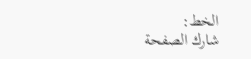الخط:
شارك الصفحة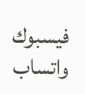فيسبوك واتساب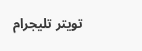تويتر تليجرام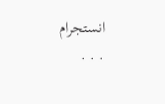انستجرام
. . .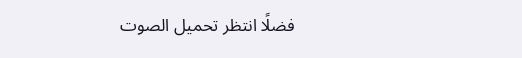فضلًا انتظر تحميل الصوت